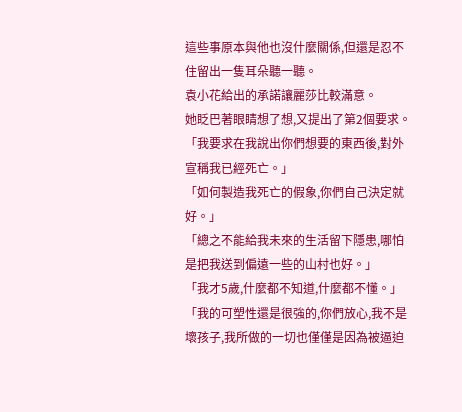這些事原本與他也沒什麼關係,但還是忍不住留出一隻耳朵聽一聽。
袁小花給出的承諾讓麗莎比較滿意。
她眨巴著眼睛想了想,又提出了第2個要求。
「我要求在我說出你們想要的東西後,對外宣稱我已經死亡。」
「如何製造我死亡的假象,你們自己決定就好。」
「總之不能給我未來的生活留下隱患,哪怕是把我送到偏遠一些的山村也好。」
「我才5歲,什麼都不知道,什麼都不懂。」
「我的可塑性還是很強的,你們放心,我不是壞孩子,我所做的一切也僅僅是因為被逼迫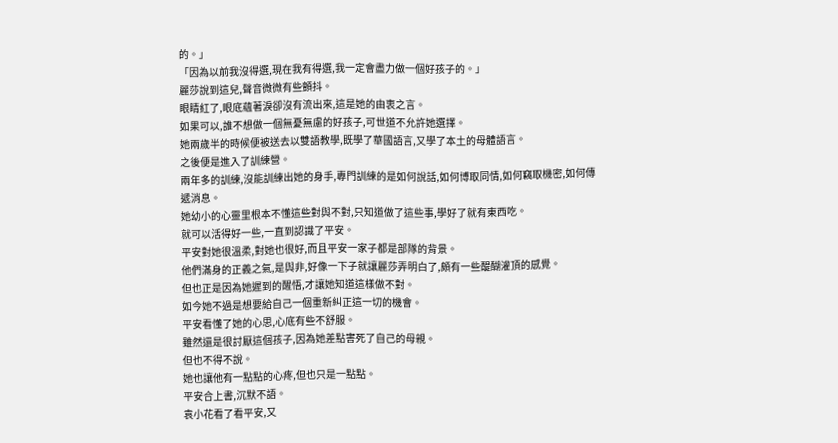的。」
「因為以前我沒得選,現在我有得選,我一定會盡力做一個好孩子的。」
麗莎說到這兒,聲音微微有些顫抖。
眼睛紅了,眼底蘊著淚卻沒有流出來,這是她的由衷之言。
如果可以,誰不想做一個無憂無慮的好孩子,可世道不允許她選擇。
她兩歲半的時候便被送去以雙語教學,既學了華國語言,又學了本土的母體語言。
之後便是進入了訓練營。
兩年多的訓練,沒能訓練出她的身手,專門訓練的是如何說話,如何博取同情,如何竊取機密,如何傳遞消息。
她幼小的心靈里根本不懂這些對與不對,只知道做了這些事,學好了就有東西吃。
就可以活得好一些,一直到認識了平安。
平安對她很溫柔,對她也很好,而且平安一家子都是部隊的背景。
他們滿身的正義之氣,是與非,好像一下子就讓麗莎弄明白了,頗有一些醍醐灌頂的感覺。
但也正是因為她遲到的醒悟,才讓她知道這樣做不對。
如今她不過是想要給自己一個重新糾正這一切的機會。
平安看懂了她的心思,心底有些不舒服。
雖然還是很討厭這個孩子,因為她差點害死了自己的母親。
但也不得不說。
她也讓他有一點點的心疼,但也只是一點點。
平安合上書,沉默不語。
袁小花看了看平安,又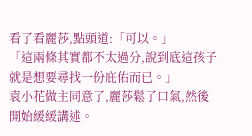看了看麗莎,點頭道:「可以。」
「這兩條其實都不太過分,說到底這孩子就是想要尋找一份庇佑而已。」
袁小花做主同意了,麗莎鬆了口氣,然後開始緩緩講述。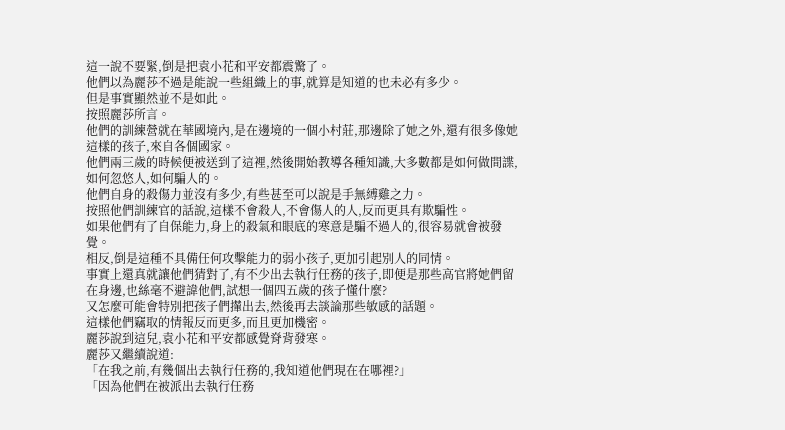這一說不要緊,倒是把袁小花和平安都震驚了。
他們以為麗莎不過是能說一些組織上的事,就算是知道的也未必有多少。
但是事實顯然並不是如此。
按照麗莎所言。
他們的訓練營就在華國境內,是在邊境的一個小村莊,那邊除了她之外,還有很多像她這樣的孩子,來自各個國家。
他們兩三歲的時候便被送到了這裡,然後開始教導各種知識,大多數都是如何做間諜,如何忽悠人,如何騙人的。
他們自身的殺傷力並沒有多少,有些甚至可以說是手無縛雞之力。
按照他們訓練官的話說,這樣不會殺人,不會傷人的人,反而更具有欺騙性。
如果他們有了自保能力,身上的殺氣和眼底的寒意是騙不過人的,很容易就會被發覺。
相反,倒是這種不具備任何攻擊能力的弱小孩子,更加引起別人的同情。
事實上還真就讓他們猜對了,有不少出去執行任務的孩子,即便是那些高官將她們留在身邊,也絲毫不避諱他們,試想一個四五歲的孩子懂什麼?
又怎麼可能會特別把孩子們攆出去,然後再去談論那些敏感的話題。
這樣他們竊取的情報反而更多,而且更加機密。
麗莎說到這兒,袁小花和平安都感覺脊背發寒。
麗莎又繼續說道:
「在我之前,有幾個出去執行任務的,我知道他們現在在哪裡?」
「因為他們在被派出去執行任務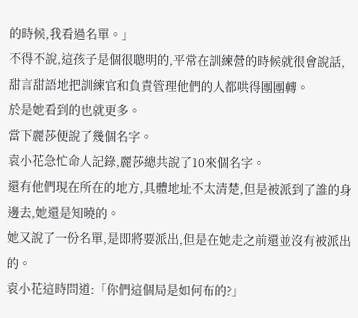的時候,我看過名單。」
不得不說,這孩子是個很聰明的,平常在訓練營的時候就很會說話,甜言甜語地把訓練官和負責管理他們的人都哄得團團轉。
於是她看到的也就更多。
當下麗莎便說了幾個名字。
袁小花急忙命人記錄,麗莎總共說了10來個名字。
還有他們現在所在的地方,具體地址不太清楚,但是被派到了誰的身邊去,她還是知曉的。
她又說了一份名單,是即將要派出,但是在她走之前還並沒有被派出的。
袁小花這時問道:「你們這個局是如何布的?」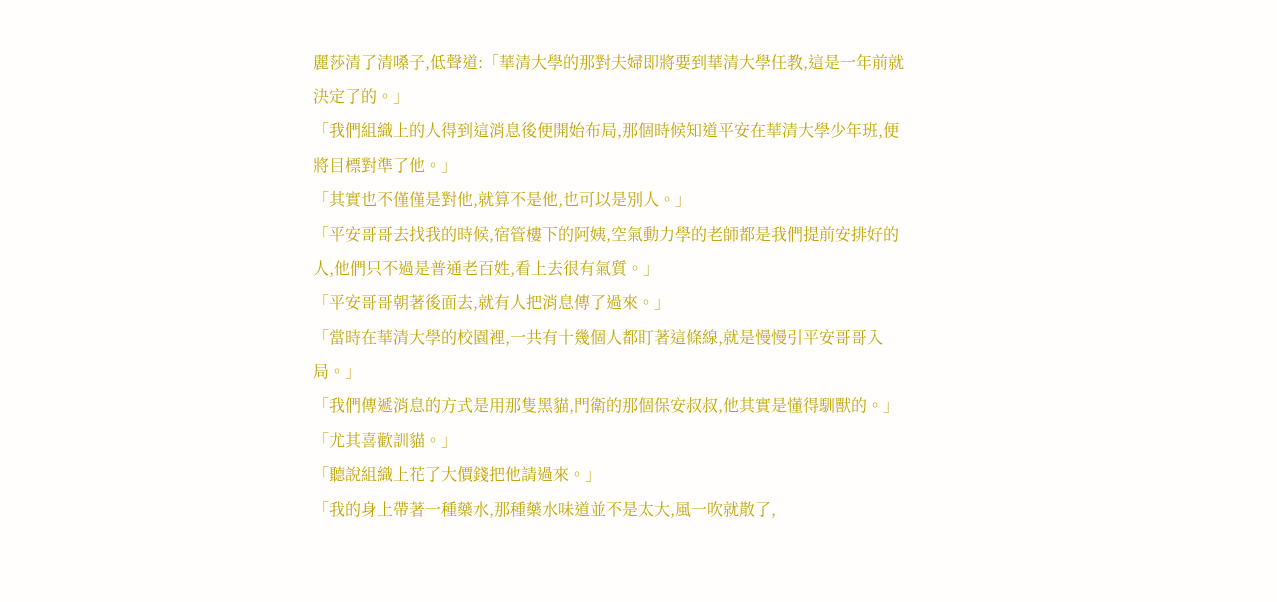麗莎清了清嗓子,低聲道:「華清大學的那對夫婦即將要到華清大學任教,這是一年前就決定了的。」
「我們組織上的人得到這消息後便開始布局,那個時候知道平安在華清大學少年班,便將目標對準了他。」
「其實也不僅僅是對他,就算不是他,也可以是別人。」
「平安哥哥去找我的時候,宿管樓下的阿姨,空氣動力學的老師都是我們提前安排好的人,他們只不過是普通老百姓,看上去很有氣質。」
「平安哥哥朝著後面去,就有人把消息傳了過來。」
「當時在華清大學的校園裡,一共有十幾個人都盯著這條線,就是慢慢引平安哥哥入局。」
「我們傳遞消息的方式是用那隻黑貓,門衛的那個保安叔叔,他其實是懂得馴獸的。」
「尤其喜歡訓貓。」
「聽說組織上花了大價錢把他請過來。」
「我的身上帶著一種藥水,那種藥水味道並不是太大,風一吹就散了,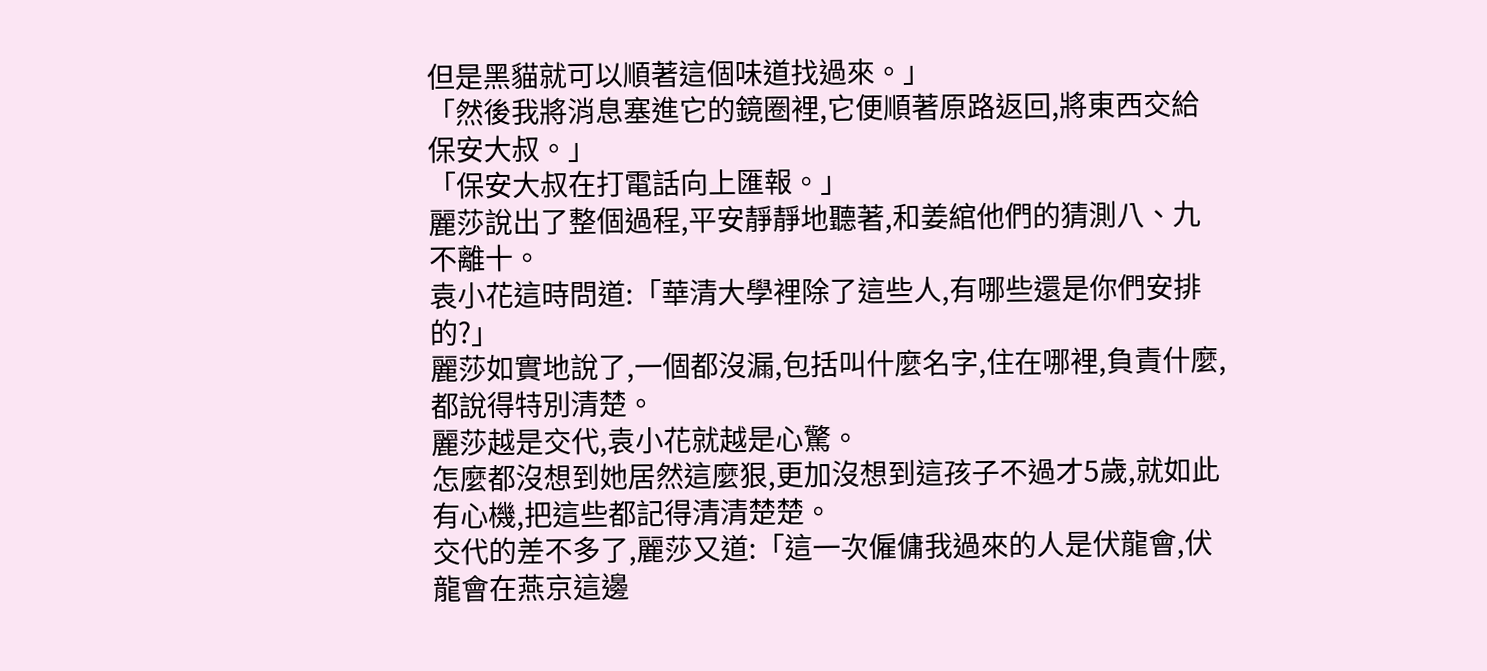但是黑貓就可以順著這個味道找過來。」
「然後我將消息塞進它的鏡圈裡,它便順著原路返回,將東西交給保安大叔。」
「保安大叔在打電話向上匯報。」
麗莎說出了整個過程,平安靜靜地聽著,和姜綰他們的猜測八、九不離十。
袁小花這時問道:「華清大學裡除了這些人,有哪些還是你們安排的?」
麗莎如實地說了,一個都沒漏,包括叫什麼名字,住在哪裡,負責什麼,都說得特別清楚。
麗莎越是交代,袁小花就越是心驚。
怎麼都沒想到她居然這麼狠,更加沒想到這孩子不過才5歲,就如此有心機,把這些都記得清清楚楚。
交代的差不多了,麗莎又道:「這一次僱傭我過來的人是伏龍會,伏龍會在燕京這邊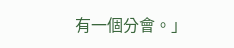有一個分會。」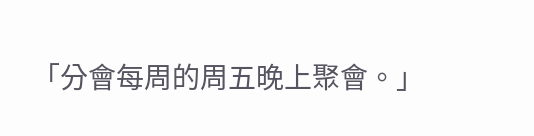「分會每周的周五晚上聚會。」